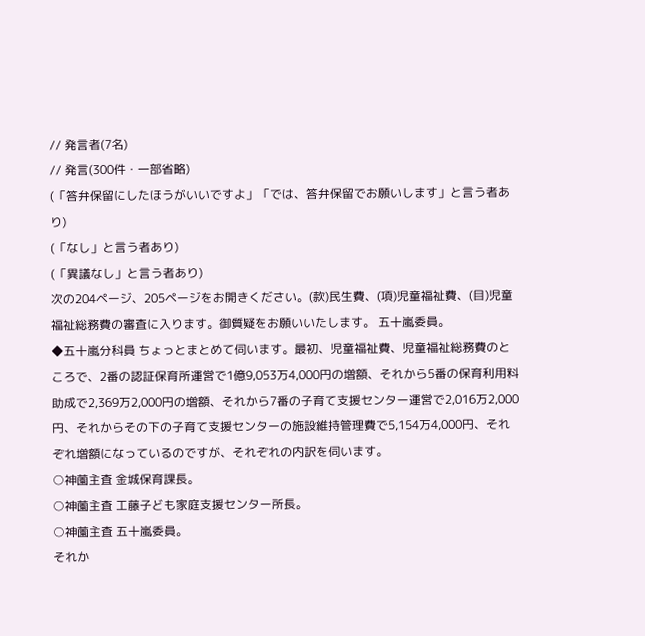// 発言者(7名)
// 発言(300件・一部省略)
(「答弁保留にしたほうがいいですよ」「では、答弁保留でお願いします」と言う者あり)
(「なし」と言う者あり)
(「異議なし」と言う者あり)
次の204ページ、205ページをお開きください。(款)民生費、(項)児童福祉費、(目)児童福祉総務費の審査に入ります。御質疑をお願いいたします。 五十嵐委員。
◆五十嵐分科員 ちょっとまとめて伺います。最初、児童福祉費、児童福祉総務費のところで、2番の認証保育所運営で1億9,053万4,000円の増額、それから5番の保育利用料助成で2,369万2,000円の増額、それから7番の子育て支援センター運営で2,016万2,000円、それからその下の子育て支援センターの施設維持管理費で5,154万4,000円、それぞれ増額になっているのですが、それぞれの内訳を伺います。
○神薗主査 金城保育課長。
○神薗主査 工藤子ども家庭支援センター所長。
○神薗主査 五十嵐委員。
それか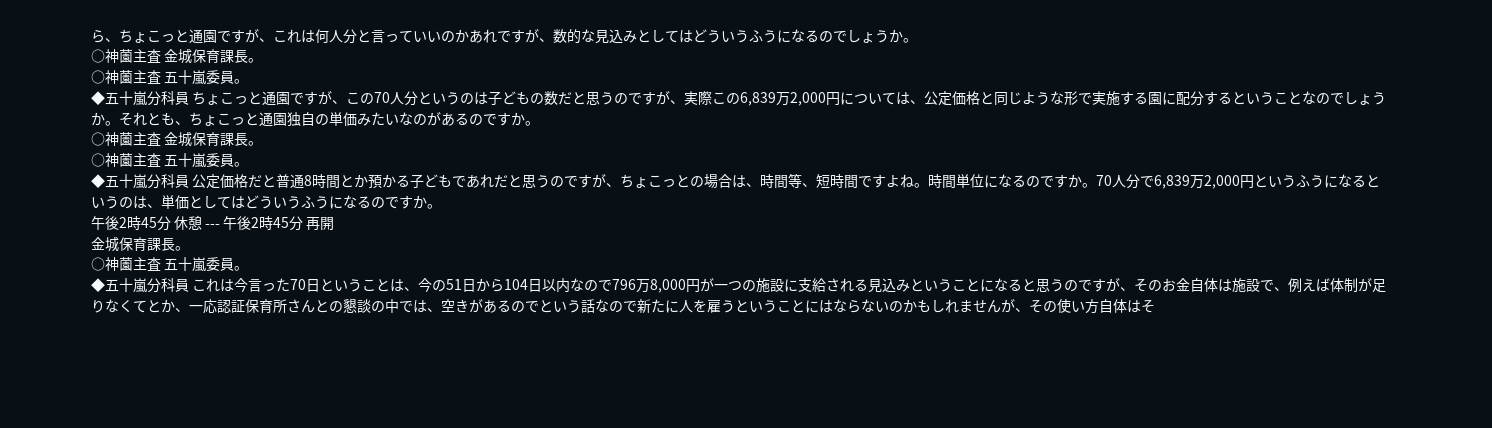ら、ちょこっと通園ですが、これは何人分と言っていいのかあれですが、数的な見込みとしてはどういうふうになるのでしょうか。
○神薗主査 金城保育課長。
○神薗主査 五十嵐委員。
◆五十嵐分科員 ちょこっと通園ですが、この70人分というのは子どもの数だと思うのですが、実際この6,839万2,000円については、公定価格と同じような形で実施する園に配分するということなのでしょうか。それとも、ちょこっと通園独自の単価みたいなのがあるのですか。
○神薗主査 金城保育課長。
○神薗主査 五十嵐委員。
◆五十嵐分科員 公定価格だと普通8時間とか預かる子どもであれだと思うのですが、ちょこっとの場合は、時間等、短時間ですよね。時間単位になるのですか。70人分で6,839万2,000円というふうになるというのは、単価としてはどういうふうになるのですか。
午後2時45分 休憩 --- 午後2時45分 再開
金城保育課長。
○神薗主査 五十嵐委員。
◆五十嵐分科員 これは今言った70日ということは、今の51日から104日以内なので796万8,000円が一つの施設に支給される見込みということになると思うのですが、そのお金自体は施設で、例えば体制が足りなくてとか、一応認証保育所さんとの懇談の中では、空きがあるのでという話なので新たに人を雇うということにはならないのかもしれませんが、その使い方自体はそ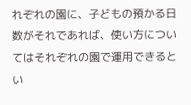れぞれの園に、子どもの預かる日数がそれであれば、使い方についてはそれぞれの園で運用できるとい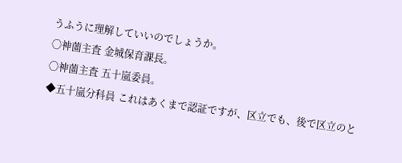うふうに理解していいのでしょうか。
○神薗主査 金城保育課長。
○神薗主査 五十嵐委員。
◆五十嵐分科員 これはあくまで認証ですが、区立でも、後で区立のと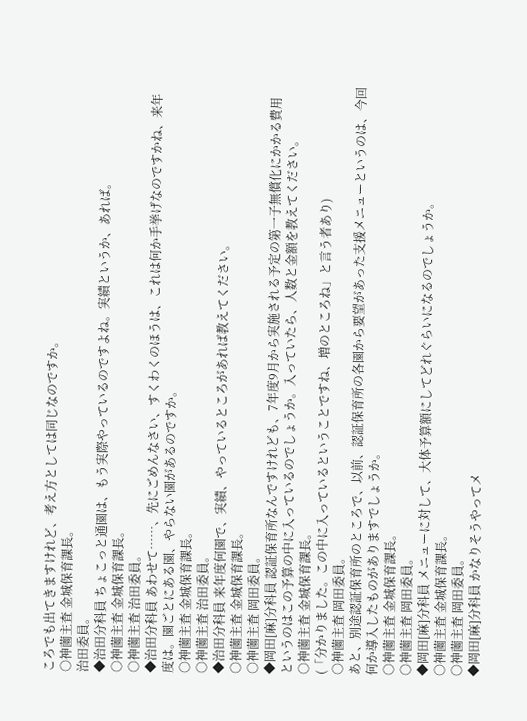ころでも出てきますけれど、考え方としては同じなのですか。
○神薗主査 金城保育課長。
治田委員。
◆治田分科員 ちょこっと通園は、もう実際やっているのですよね。実績というか、あれば。
○神薗主査 金城保育課長。
○神薗主査 治田委員。
◆治田分科員 あわせて……、先にごめんなさい、すくわくのほうは、これは何か手挙げなのですかね、来年度は。園ごとにある園、やらない園があるのですか。
○神薗主査 金城保育課長。
○神薗主査 治田委員。
◆治田分科員 来年度何園で、実績、やっているところがあれば教えてください。
○神薗主査 金城保育課長。
○神薗主査 岡田委員。
◆岡田[麻]分科員 認証保育所なんですけれども、7年度9月から実施される予定の第一子無償化にかかる費用というのはこの予算の中に入っているのでしょうか。入っていたら、人数と金額を教えてください。
○神薗主査 金城保育課長。
(「分かりました。この中に入っているということですね、増のところね」と言う者あり)
○神薗主査 岡田委員。
あと、別途認証保育所のところで、以前、認証保育所の各園から要望があった支援メニューというのは、今回何か導入したものがありますでしょうか。
○神薗主査 金城保育課長。
○神薗主査 岡田委員。
◆岡田[麻]分科員 メニューに対して、大体予算額にしてどれぐらいになるのでしょうか。
○神薗主査 金城保育課長。
○神薗主査 岡田委員。
◆岡田[麻]分科員 かなりそうやってメ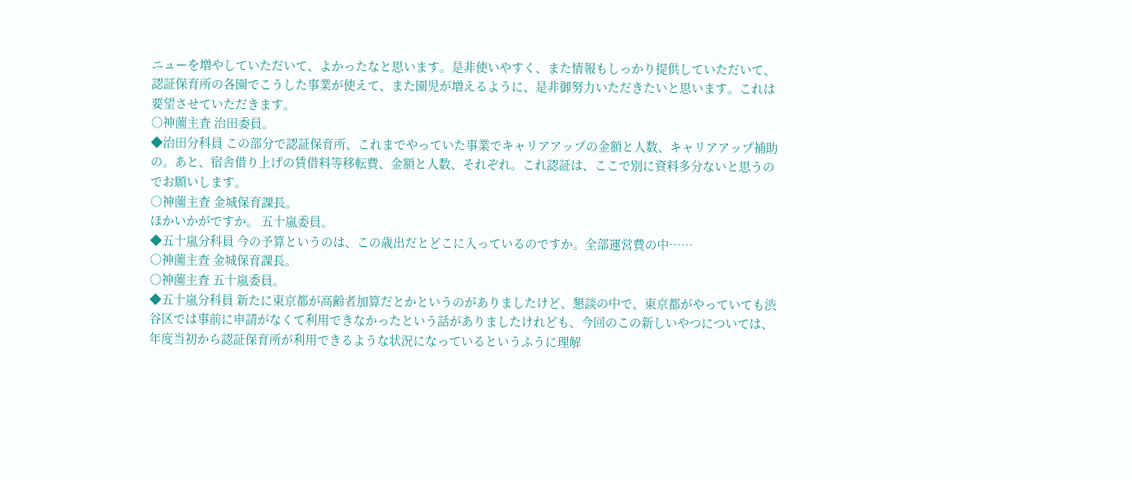ニューを増やしていただいて、よかったなと思います。是非使いやすく、また情報もしっかり提供していただいて、認証保育所の各園でこうした事業が使えて、また園児が増えるように、是非御努力いただきたいと思います。これは要望させていただきます。
○神薗主査 治田委員。
◆治田分科員 この部分で認証保育所、これまでやっていた事業でキャリアアップの金額と人数、キャリアアップ補助の。あと、宿舎借り上げの賃借料等移転費、金額と人数、それぞれ。これ認証は、ここで別に資料多分ないと思うのでお願いします。
○神薗主査 金城保育課長。
ほかいかがですか。 五十嵐委員。
◆五十嵐分科員 今の予算というのは、この歳出だとどこに入っているのですか。全部運営費の中……
○神薗主査 金城保育課長。
○神薗主査 五十嵐委員。
◆五十嵐分科員 新たに東京都が高齢者加算だとかというのがありましたけど、懇談の中で、東京都がやっていても渋谷区では事前に申請がなくて利用できなかったという話がありましたけれども、今回のこの新しいやつについては、年度当初から認証保育所が利用できるような状況になっているというふうに理解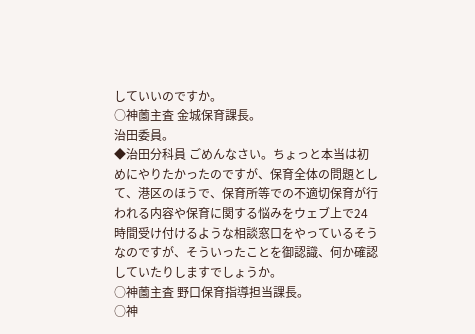していいのですか。
○神薗主査 金城保育課長。
治田委員。
◆治田分科員 ごめんなさい。ちょっと本当は初めにやりたかったのですが、保育全体の問題として、港区のほうで、保育所等での不適切保育が行われる内容や保育に関する悩みをウェブ上で24時間受け付けるような相談窓口をやっているそうなのですが、そういったことを御認識、何か確認していたりしますでしょうか。
○神薗主査 野口保育指導担当課長。
○神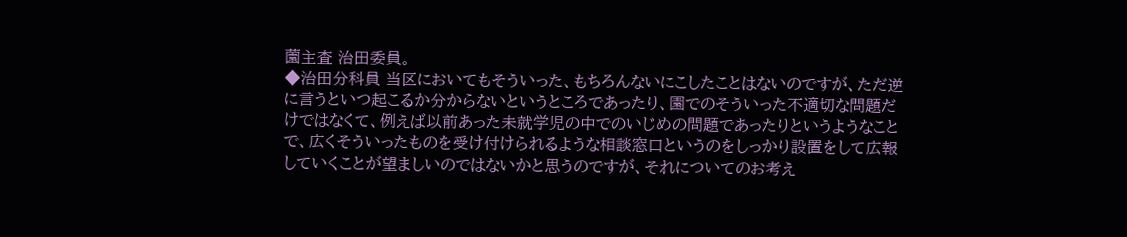薗主査 治田委員。
◆治田分科員 当区においてもそういった、もちろんないにこしたことはないのですが、ただ逆に言うといつ起こるか分からないというところであったり、園でのそういった不適切な問題だけではなくて、例えば以前あった未就学児の中でのいじめの問題であったりというようなことで、広くそういったものを受け付けられるような相談窓口というのをしっかり設置をして広報していくことが望ましいのではないかと思うのですが、それについてのお考え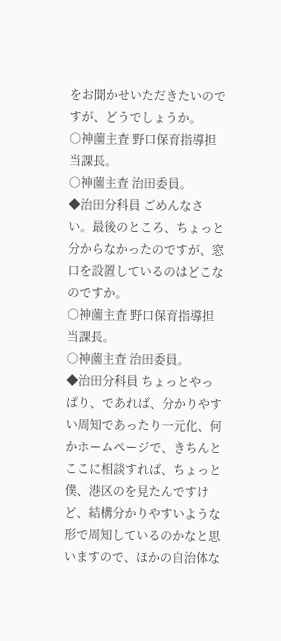をお聞かせいただきたいのですが、どうでしょうか。
○神薗主査 野口保育指導担当課長。
○神薗主査 治田委員。
◆治田分科員 ごめんなさい。最後のところ、ちょっと分からなかったのですが、窓口を設置しているのはどこなのですか。
○神薗主査 野口保育指導担当課長。
○神薗主査 治田委員。
◆治田分科員 ちょっとやっぱり、であれば、分かりやすい周知であったり一元化、何かホームページで、きちんとここに相談すれば、ちょっと僕、港区のを見たんですけど、結構分かりやすいような形で周知しているのかなと思いますので、ほかの自治体な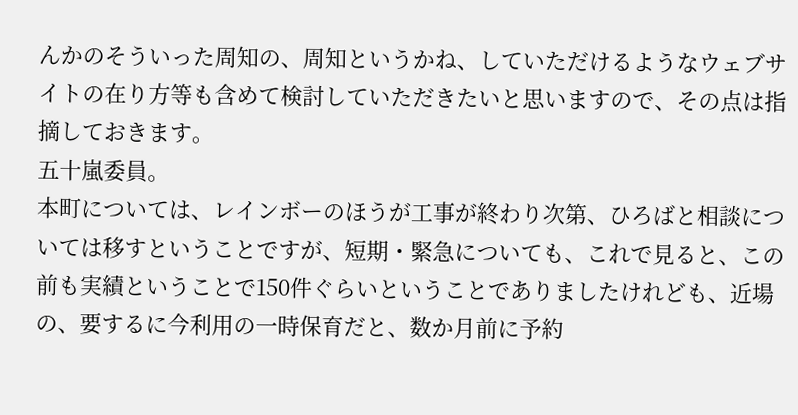んかのそういった周知の、周知というかね、していただけるようなウェブサイトの在り方等も含めて検討していただきたいと思いますので、その点は指摘しておきます。
五十嵐委員。
本町については、レインボーのほうが工事が終わり次第、ひろばと相談については移すということですが、短期・緊急についても、これで見ると、この前も実績ということで150件ぐらいということでありましたけれども、近場の、要するに今利用の一時保育だと、数か月前に予約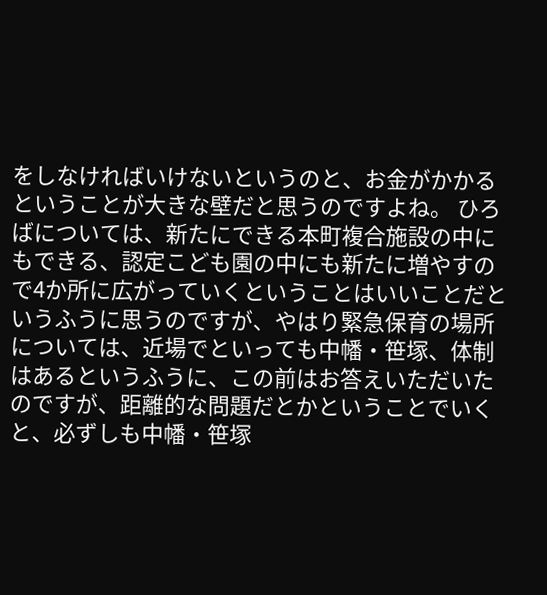をしなければいけないというのと、お金がかかるということが大きな壁だと思うのですよね。 ひろばについては、新たにできる本町複合施設の中にもできる、認定こども園の中にも新たに増やすので4か所に広がっていくということはいいことだというふうに思うのですが、やはり緊急保育の場所については、近場でといっても中幡・笹塚、体制はあるというふうに、この前はお答えいただいたのですが、距離的な問題だとかということでいくと、必ずしも中幡・笹塚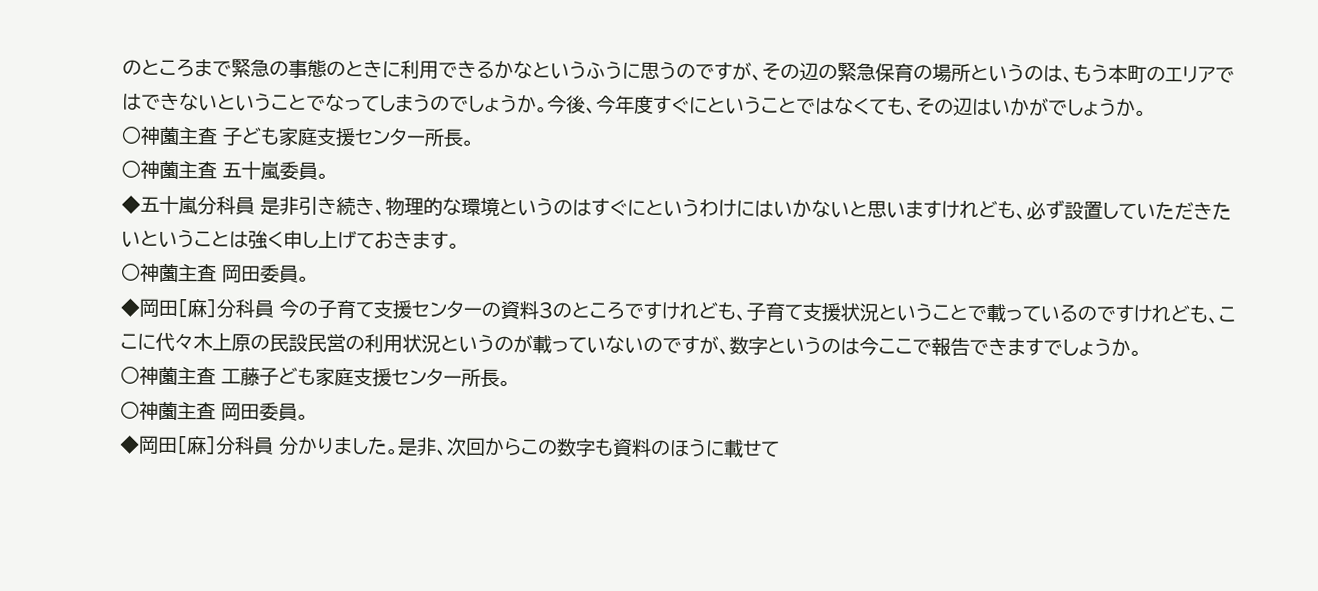のところまで緊急の事態のときに利用できるかなというふうに思うのですが、その辺の緊急保育の場所というのは、もう本町のエリアではできないということでなってしまうのでしょうか。今後、今年度すぐにということではなくても、その辺はいかがでしょうか。
○神薗主査 子ども家庭支援センター所長。
○神薗主査 五十嵐委員。
◆五十嵐分科員 是非引き続き、物理的な環境というのはすぐにというわけにはいかないと思いますけれども、必ず設置していただきたいということは強く申し上げておきます。
○神薗主査 岡田委員。
◆岡田[麻]分科員 今の子育て支援センターの資料3のところですけれども、子育て支援状況ということで載っているのですけれども、ここに代々木上原の民設民営の利用状況というのが載っていないのですが、数字というのは今ここで報告できますでしょうか。
○神薗主査 工藤子ども家庭支援センター所長。
○神薗主査 岡田委員。
◆岡田[麻]分科員 分かりました。是非、次回からこの数字も資料のほうに載せて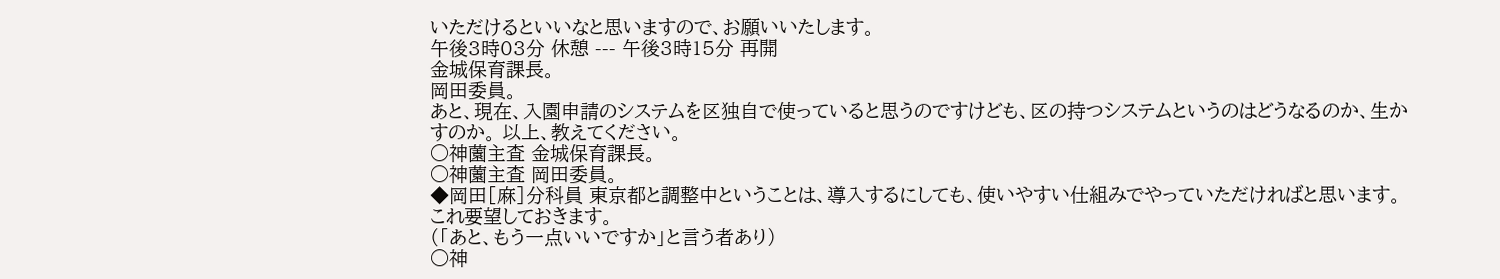いただけるといいなと思いますので、お願いいたします。
午後3時03分 休憩 --- 午後3時15分 再開
金城保育課長。
岡田委員。
あと、現在、入園申請のシステムを区独自で使っていると思うのですけども、区の持つシステムというのはどうなるのか、生かすのか。 以上、教えてください。
○神薗主査 金城保育課長。
○神薗主査 岡田委員。
◆岡田[麻]分科員 東京都と調整中ということは、導入するにしても、使いやすい仕組みでやっていただければと思います。これ要望しておきます。
(「あと、もう一点いいですか」と言う者あり)
○神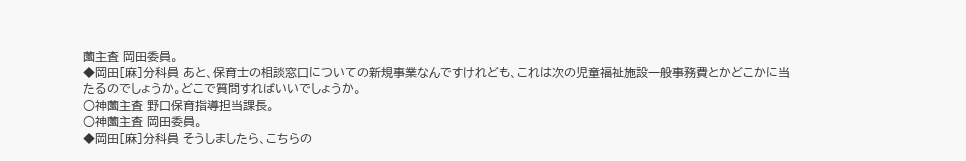薗主査 岡田委員。
◆岡田[麻]分科員 あと、保育士の相談窓口についての新規事業なんですけれども、これは次の児童福祉施設一般事務費とかどこかに当たるのでしょうか。どこで質問すればいいでしょうか。
○神薗主査 野口保育指導担当課長。
○神薗主査 岡田委員。
◆岡田[麻]分科員 そうしましたら、こちらの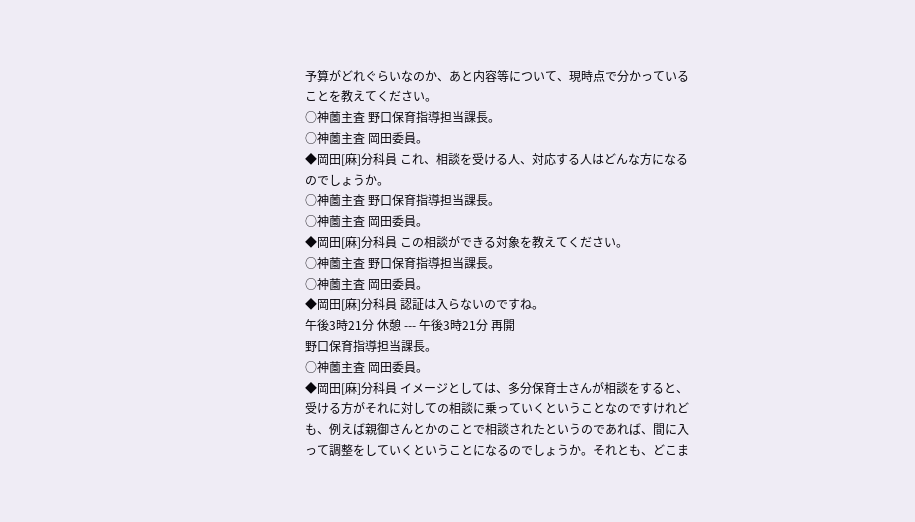予算がどれぐらいなのか、あと内容等について、現時点で分かっていることを教えてください。
○神薗主査 野口保育指導担当課長。
○神薗主査 岡田委員。
◆岡田[麻]分科員 これ、相談を受ける人、対応する人はどんな方になるのでしょうか。
○神薗主査 野口保育指導担当課長。
○神薗主査 岡田委員。
◆岡田[麻]分科員 この相談ができる対象を教えてください。
○神薗主査 野口保育指導担当課長。
○神薗主査 岡田委員。
◆岡田[麻]分科員 認証は入らないのですね。
午後3時21分 休憩 --- 午後3時21分 再開
野口保育指導担当課長。
○神薗主査 岡田委員。
◆岡田[麻]分科員 イメージとしては、多分保育士さんが相談をすると、受ける方がそれに対しての相談に乗っていくということなのですけれども、例えば親御さんとかのことで相談されたというのであれば、間に入って調整をしていくということになるのでしょうか。それとも、どこま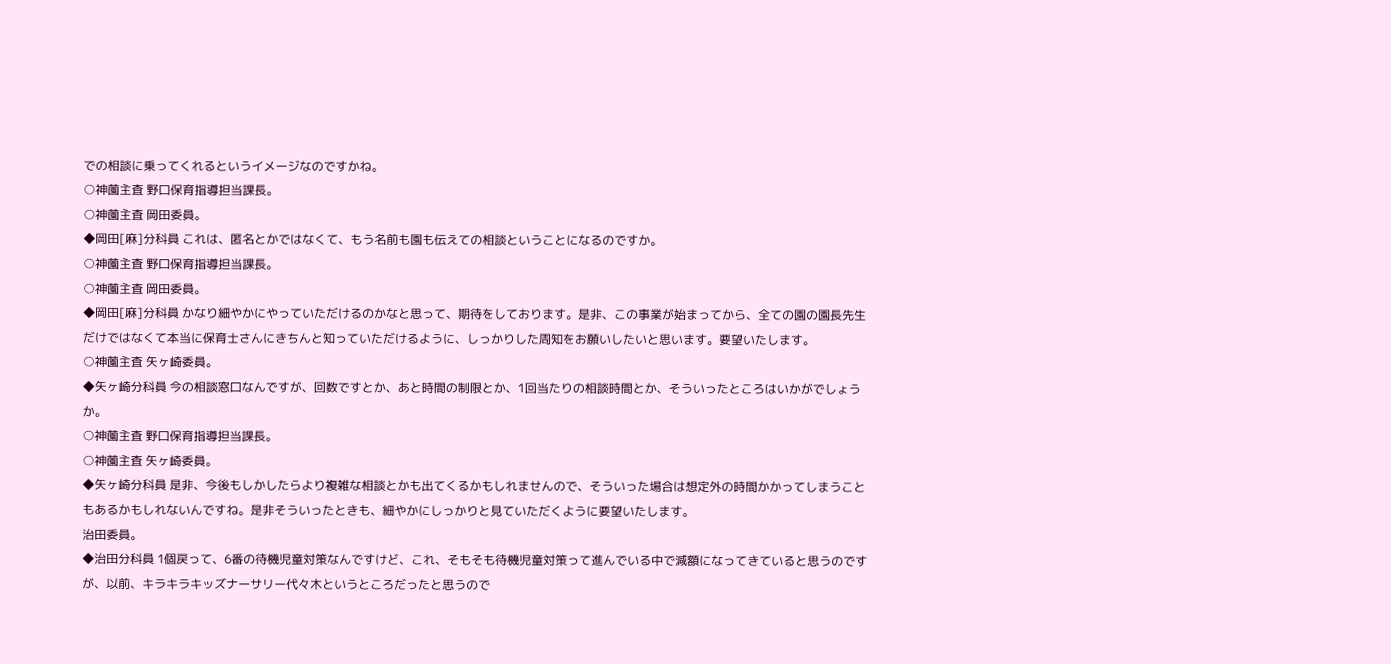での相談に乗ってくれるというイメージなのですかね。
○神薗主査 野口保育指導担当課長。
○神薗主査 岡田委員。
◆岡田[麻]分科員 これは、匿名とかではなくて、もう名前も園も伝えての相談ということになるのですか。
○神薗主査 野口保育指導担当課長。
○神薗主査 岡田委員。
◆岡田[麻]分科員 かなり細やかにやっていただけるのかなと思って、期待をしております。是非、この事業が始まってから、全ての園の園長先生だけではなくて本当に保育士さんにきちんと知っていただけるように、しっかりした周知をお願いしたいと思います。要望いたします。
○神薗主査 矢ヶ崎委員。
◆矢ヶ崎分科員 今の相談窓口なんですが、回数ですとか、あと時間の制限とか、1回当たりの相談時間とか、そういったところはいかがでしょうか。
○神薗主査 野口保育指導担当課長。
○神薗主査 矢ヶ崎委員。
◆矢ヶ崎分科員 是非、今後もしかしたらより複雑な相談とかも出てくるかもしれませんので、そういった場合は想定外の時間かかってしまうこともあるかもしれないんですね。是非そういったときも、細やかにしっかりと見ていただくように要望いたします。
治田委員。
◆治田分科員 1個戻って、6番の待機児童対策なんですけど、これ、そもそも待機児童対策って進んでいる中で減額になってきていると思うのですが、以前、キラキラキッズナーサリー代々木というところだったと思うので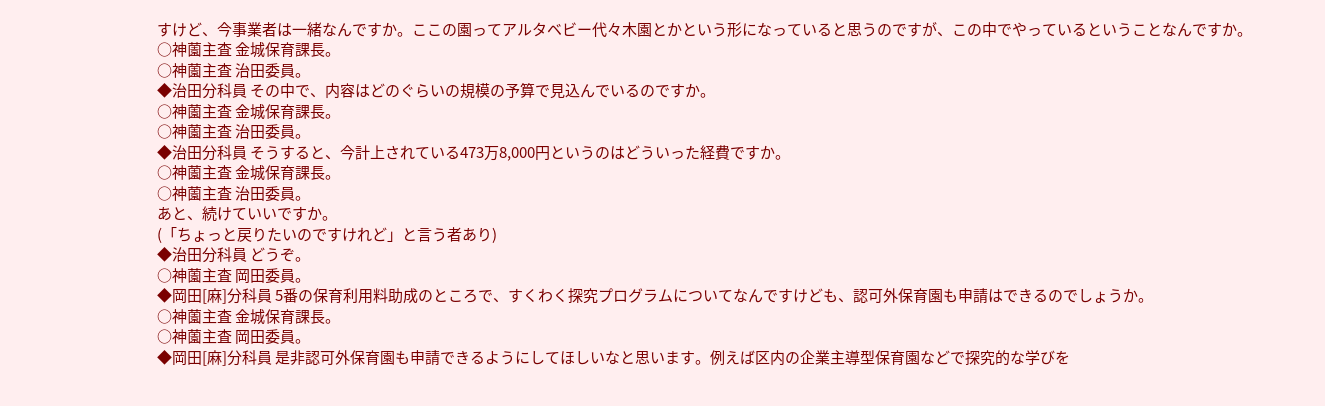すけど、今事業者は一緒なんですか。ここの園ってアルタベビー代々木園とかという形になっていると思うのですが、この中でやっているということなんですか。
○神薗主査 金城保育課長。
○神薗主査 治田委員。
◆治田分科員 その中で、内容はどのぐらいの規模の予算で見込んでいるのですか。
○神薗主査 金城保育課長。
○神薗主査 治田委員。
◆治田分科員 そうすると、今計上されている473万8,000円というのはどういった経費ですか。
○神薗主査 金城保育課長。
○神薗主査 治田委員。
あと、続けていいですか。
(「ちょっと戻りたいのですけれど」と言う者あり)
◆治田分科員 どうぞ。
○神薗主査 岡田委員。
◆岡田[麻]分科員 5番の保育利用料助成のところで、すくわく探究プログラムについてなんですけども、認可外保育園も申請はできるのでしょうか。
○神薗主査 金城保育課長。
○神薗主査 岡田委員。
◆岡田[麻]分科員 是非認可外保育園も申請できるようにしてほしいなと思います。例えば区内の企業主導型保育園などで探究的な学びを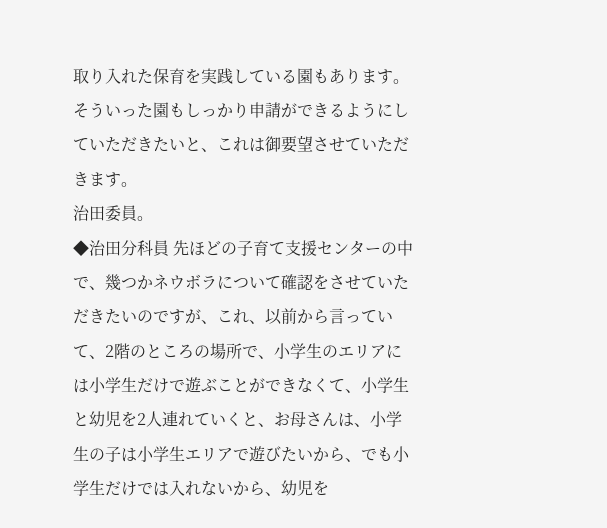取り入れた保育を実践している園もあります。そういった園もしっかり申請ができるようにしていただきたいと、これは御要望させていただきます。
治田委員。
◆治田分科員 先ほどの子育て支援センターの中で、幾つかネウボラについて確認をさせていただきたいのですが、これ、以前から言っていて、2階のところの場所で、小学生のエリアには小学生だけで遊ぶことができなくて、小学生と幼児を2人連れていくと、お母さんは、小学生の子は小学生エリアで遊びたいから、でも小学生だけでは入れないから、幼児を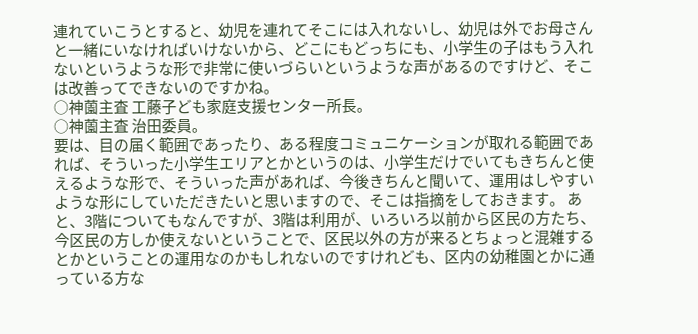連れていこうとすると、幼児を連れてそこには入れないし、幼児は外でお母さんと一緒にいなければいけないから、どこにもどっちにも、小学生の子はもう入れないというような形で非常に使いづらいというような声があるのですけど、そこは改善ってできないのですかね。
○神薗主査 工藤子ども家庭支援センター所長。
○神薗主査 治田委員。
要は、目の届く範囲であったり、ある程度コミュニケーションが取れる範囲であれば、そういった小学生エリアとかというのは、小学生だけでいてもきちんと使えるような形で、そういった声があれば、今後きちんと聞いて、運用はしやすいような形にしていただきたいと思いますので、そこは指摘をしておきます。 あと、3階についてもなんですが、3階は利用が、いろいろ以前から区民の方たち、今区民の方しか使えないということで、区民以外の方が来るとちょっと混雑するとかということの運用なのかもしれないのですけれども、区内の幼稚園とかに通っている方な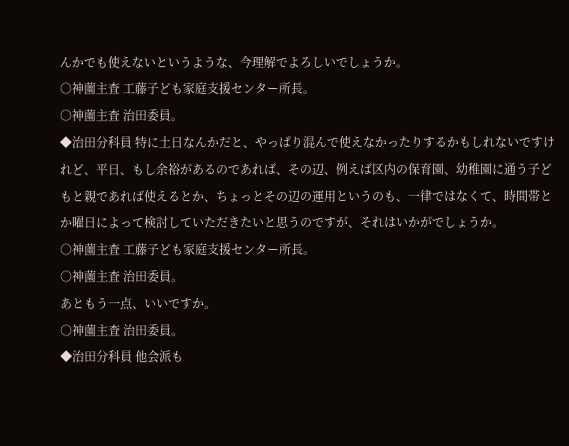んかでも使えないというような、今理解でよろしいでしょうか。
○神薗主査 工藤子ども家庭支援センター所長。
○神薗主査 治田委員。
◆治田分科員 特に土日なんかだと、やっぱり混んで使えなかったりするかもしれないですけれど、平日、もし余裕があるのであれば、その辺、例えば区内の保育園、幼稚園に通う子どもと親であれば使えるとか、ちょっとその辺の運用というのも、一律ではなくて、時間帯とか曜日によって検討していただきたいと思うのですが、それはいかがでしょうか。
○神薗主査 工藤子ども家庭支援センター所長。
○神薗主査 治田委員。
あともう一点、いいですか。
○神薗主査 治田委員。
◆治田分科員 他会派も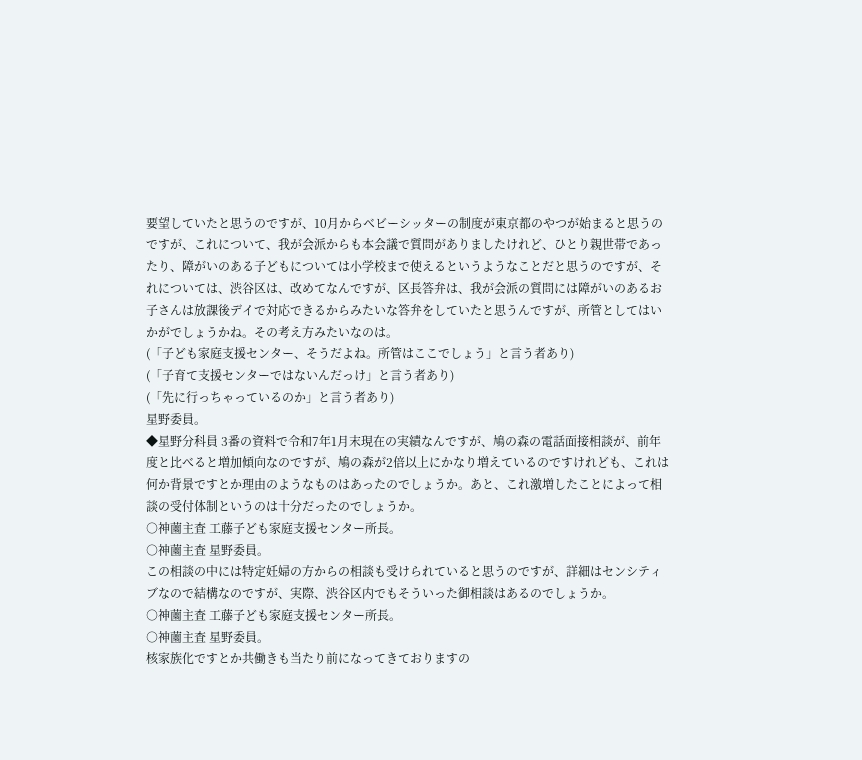要望していたと思うのですが、10月からベビーシッターの制度が東京都のやつが始まると思うのですが、これについて、我が会派からも本会議で質問がありましたけれど、ひとり親世帯であったり、障がいのある子どもについては小学校まで使えるというようなことだと思うのですが、それについては、渋谷区は、改めてなんですが、区長答弁は、我が会派の質問には障がいのあるお子さんは放課後デイで対応できるからみたいな答弁をしていたと思うんですが、所管としてはいかがでしょうかね。その考え方みたいなのは。
(「子ども家庭支援センター、そうだよね。所管はここでしょう」と言う者あり)
(「子育て支援センターではないんだっけ」と言う者あり)
(「先に行っちゃっているのか」と言う者あり)
星野委員。
◆星野分科員 3番の資料で令和7年1月末現在の実績なんですが、鳩の森の電話面接相談が、前年度と比べると増加傾向なのですが、鳩の森が2倍以上にかなり増えているのですけれども、これは何か背景ですとか理由のようなものはあったのでしょうか。あと、これ激増したことによって相談の受付体制というのは十分だったのでしょうか。
○神薗主査 工藤子ども家庭支援センター所長。
○神薗主査 星野委員。
この相談の中には特定妊婦の方からの相談も受けられていると思うのですが、詳細はセンシティブなので結構なのですが、実際、渋谷区内でもそういった御相談はあるのでしょうか。
○神薗主査 工藤子ども家庭支援センター所長。
○神薗主査 星野委員。
核家族化ですとか共働きも当たり前になってきておりますの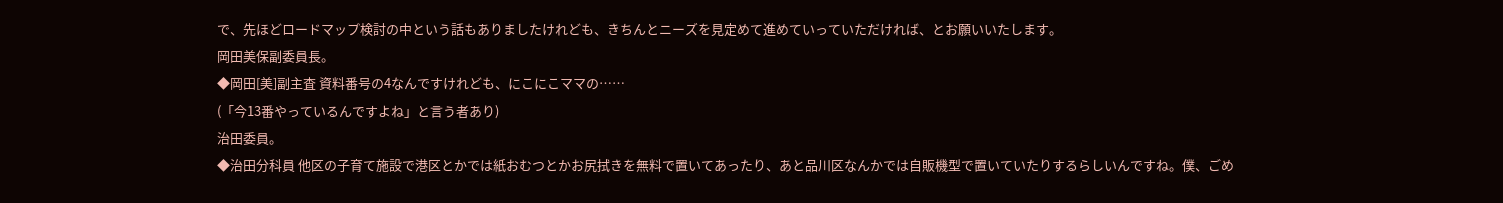で、先ほどロードマップ検討の中という話もありましたけれども、きちんとニーズを見定めて進めていっていただければ、とお願いいたします。
岡田美保副委員長。
◆岡田[美]副主査 資料番号の4なんですけれども、にこにこママの……
(「今13番やっているんですよね」と言う者あり)
治田委員。
◆治田分科員 他区の子育て施設で港区とかでは紙おむつとかお尻拭きを無料で置いてあったり、あと品川区なんかでは自販機型で置いていたりするらしいんですね。僕、ごめ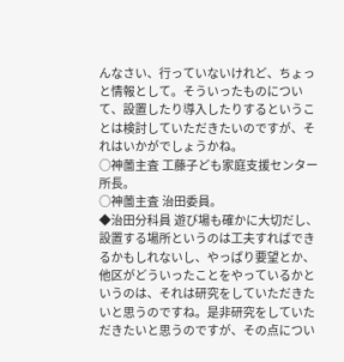んなさい、行っていないけれど、ちょっと情報として。そういったものについて、設置したり導入したりするということは検討していただきたいのですが、それはいかがでしょうかね。
○神薗主査 工藤子ども家庭支援センター所長。
○神薗主査 治田委員。
◆治田分科員 遊び場も確かに大切だし、設置する場所というのは工夫すればできるかもしれないし、やっぱり要望とか、他区がどういったことをやっているかというのは、それは研究をしていただきたいと思うのですね。是非研究をしていただきたいと思うのですが、その点につい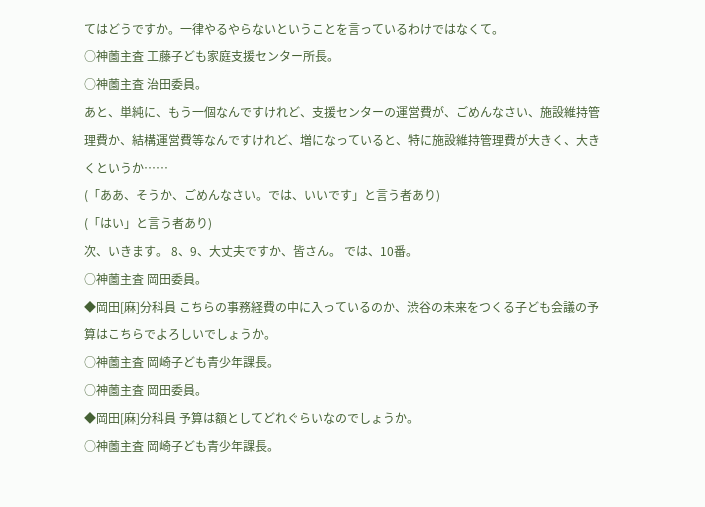てはどうですか。一律やるやらないということを言っているわけではなくて。
○神薗主査 工藤子ども家庭支援センター所長。
○神薗主査 治田委員。
あと、単純に、もう一個なんですけれど、支援センターの運営費が、ごめんなさい、施設維持管理費か、結構運営費等なんですけれど、増になっていると、特に施設維持管理費が大きく、大きくというか……
(「ああ、そうか、ごめんなさい。では、いいです」と言う者あり)
(「はい」と言う者あり)
次、いきます。 8、9、大丈夫ですか、皆さん。 では、10番。
○神薗主査 岡田委員。
◆岡田[麻]分科員 こちらの事務経費の中に入っているのか、渋谷の未来をつくる子ども会議の予算はこちらでよろしいでしょうか。
○神薗主査 岡崎子ども青少年課長。
○神薗主査 岡田委員。
◆岡田[麻]分科員 予算は額としてどれぐらいなのでしょうか。
○神薗主査 岡崎子ども青少年課長。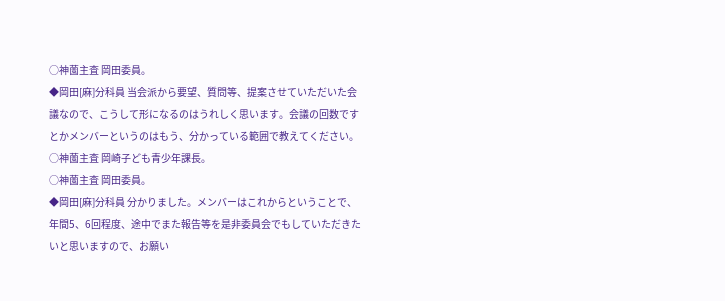○神薗主査 岡田委員。
◆岡田[麻]分科員 当会派から要望、質問等、提案させていただいた会議なので、こうして形になるのはうれしく思います。会議の回数ですとかメンバーというのはもう、分かっている範囲で教えてください。
○神薗主査 岡崎子ども青少年課長。
○神薗主査 岡田委員。
◆岡田[麻]分科員 分かりました。メンバーはこれからということで、年間5、6回程度、途中でまた報告等を是非委員会でもしていただきたいと思いますので、お願い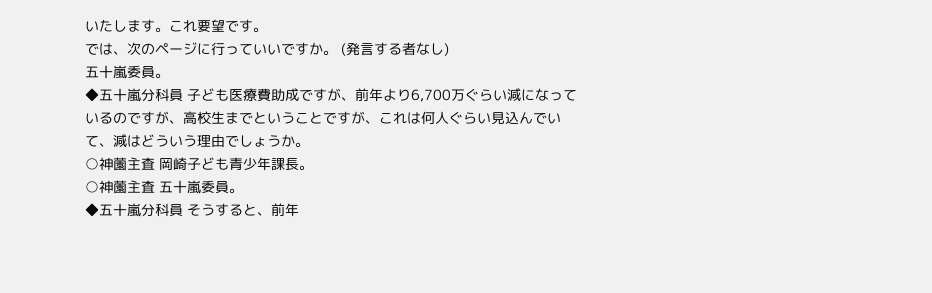いたします。これ要望です。
では、次のページに行っていいですか。 (発言する者なし)
五十嵐委員。
◆五十嵐分科員 子ども医療費助成ですが、前年より6,700万ぐらい減になっているのですが、高校生までということですが、これは何人ぐらい見込んでいて、減はどういう理由でしょうか。
○神薗主査 岡崎子ども青少年課長。
○神薗主査 五十嵐委員。
◆五十嵐分科員 そうすると、前年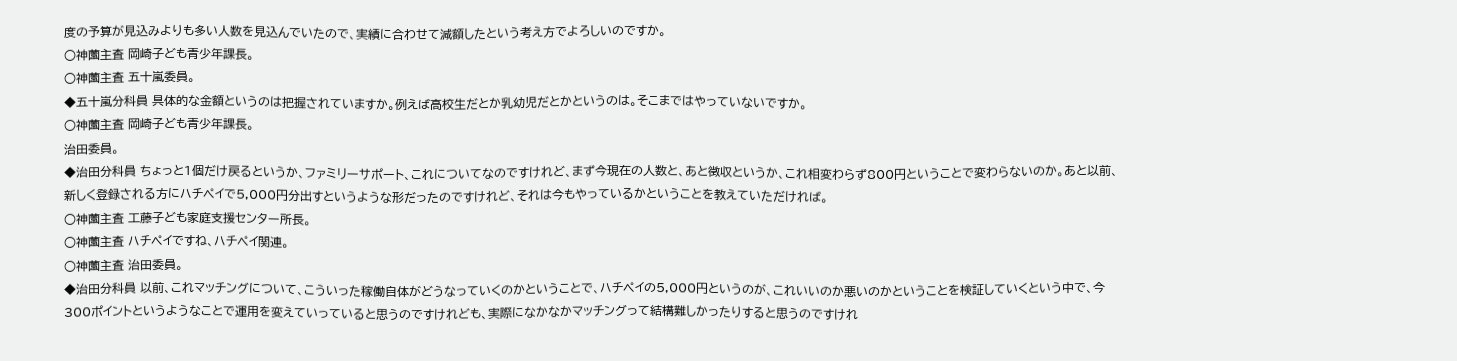度の予算が見込みよりも多い人数を見込んでいたので、実績に合わせて減額したという考え方でよろしいのですか。
○神薗主査 岡崎子ども青少年課長。
○神薗主査 五十嵐委員。
◆五十嵐分科員 具体的な金額というのは把握されていますか。例えば高校生だとか乳幼児だとかというのは。そこまではやっていないですか。
○神薗主査 岡崎子ども青少年課長。
治田委員。
◆治田分科員 ちょっと1個だけ戻るというか、ファミリーサポート、これについてなのですけれど、まず今現在の人数と、あと徴収というか、これ相変わらず800円ということで変わらないのか。あと以前、新しく登録される方にハチペイで5,000円分出すというような形だったのですけれど、それは今もやっているかということを教えていただければ。
○神薗主査 工藤子ども家庭支援センター所長。
○神薗主査 ハチペイですね、ハチペイ関連。
○神薗主査 治田委員。
◆治田分科員 以前、これマッチングについて、こういった稼働自体がどうなっていくのかということで、ハチペイの5,000円というのが、これいいのか悪いのかということを検証していくという中で、今300ポイントというようなことで運用を変えていっていると思うのですけれども、実際になかなかマッチングって結構難しかったりすると思うのですけれ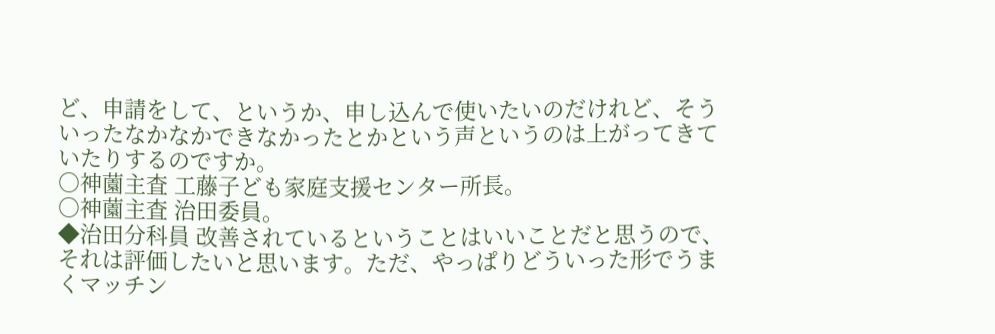ど、申請をして、というか、申し込んで使いたいのだけれど、そういったなかなかできなかったとかという声というのは上がってきていたりするのですか。
○神薗主査 工藤子ども家庭支援センター所長。
○神薗主査 治田委員。
◆治田分科員 改善されているということはいいことだと思うので、それは評価したいと思います。ただ、やっぱりどういった形でうまくマッチン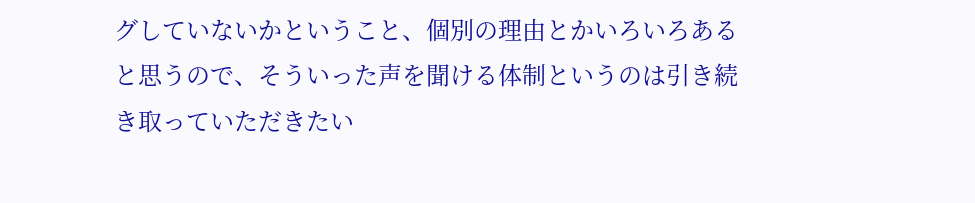グしていないかということ、個別の理由とかいろいろあると思うので、そういった声を聞ける体制というのは引き続き取っていただきたい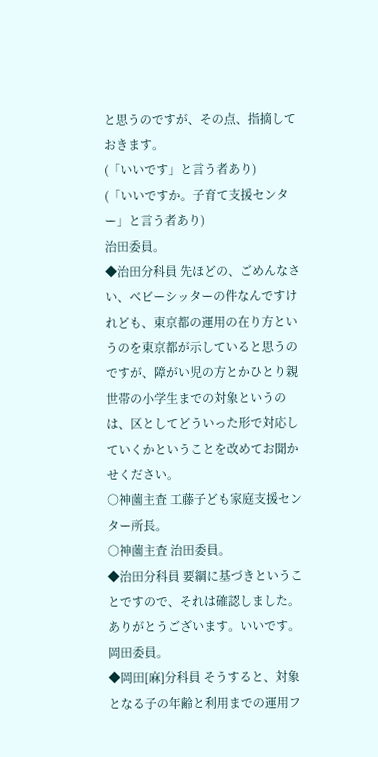と思うのですが、その点、指摘しておきます。
(「いいです」と言う者あり)
(「いいですか。子育て支援センター」と言う者あり)
治田委員。
◆治田分科員 先ほどの、ごめんなさい、ベビーシッターの件なんですけれども、東京都の運用の在り方というのを東京都が示していると思うのですが、障がい児の方とかひとり親世帯の小学生までの対象というのは、区としてどういった形で対応していくかということを改めてお聞かせください。
○神薗主査 工藤子ども家庭支援センター所長。
○神薗主査 治田委員。
◆治田分科員 要綱に基づきということですので、それは確認しました。ありがとうございます。いいです。
岡田委員。
◆岡田[麻]分科員 そうすると、対象となる子の年齢と利用までの運用フ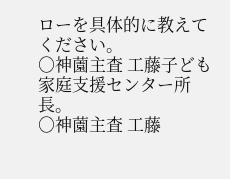ローを具体的に教えてください。
○神薗主査 工藤子ども家庭支援センター所長。
○神薗主査 工藤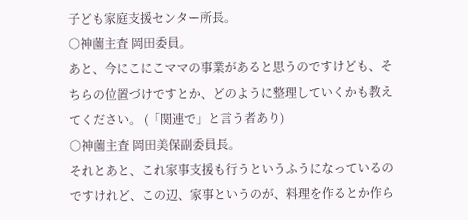子ども家庭支援センター所長。
○神薗主査 岡田委員。
あと、今にこにこママの事業があると思うのですけども、そちらの位置づけですとか、どのように整理していくかも教えてください。 (「関連で」と言う者あり)
○神薗主査 岡田美保副委員長。
それとあと、これ家事支援も行うというふうになっているのですけれど、この辺、家事というのが、料理を作るとか作ら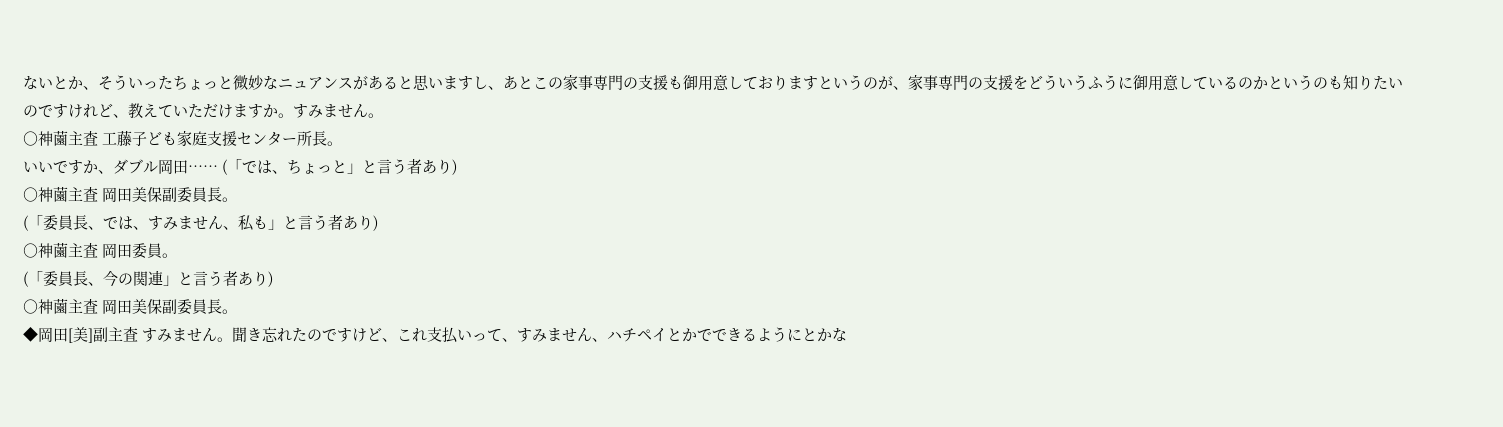ないとか、そういったちょっと微妙なニュアンスがあると思いますし、あとこの家事専門の支援も御用意しておりますというのが、家事専門の支援をどういうふうに御用意しているのかというのも知りたいのですけれど、教えていただけますか。すみません。
○神薗主査 工藤子ども家庭支援センター所長。
いいですか、ダブル岡田…… (「では、ちょっと」と言う者あり)
○神薗主査 岡田美保副委員長。
(「委員長、では、すみません、私も」と言う者あり)
○神薗主査 岡田委員。
(「委員長、今の関連」と言う者あり)
○神薗主査 岡田美保副委員長。
◆岡田[美]副主査 すみません。聞き忘れたのですけど、これ支払いって、すみません、ハチペイとかでできるようにとかな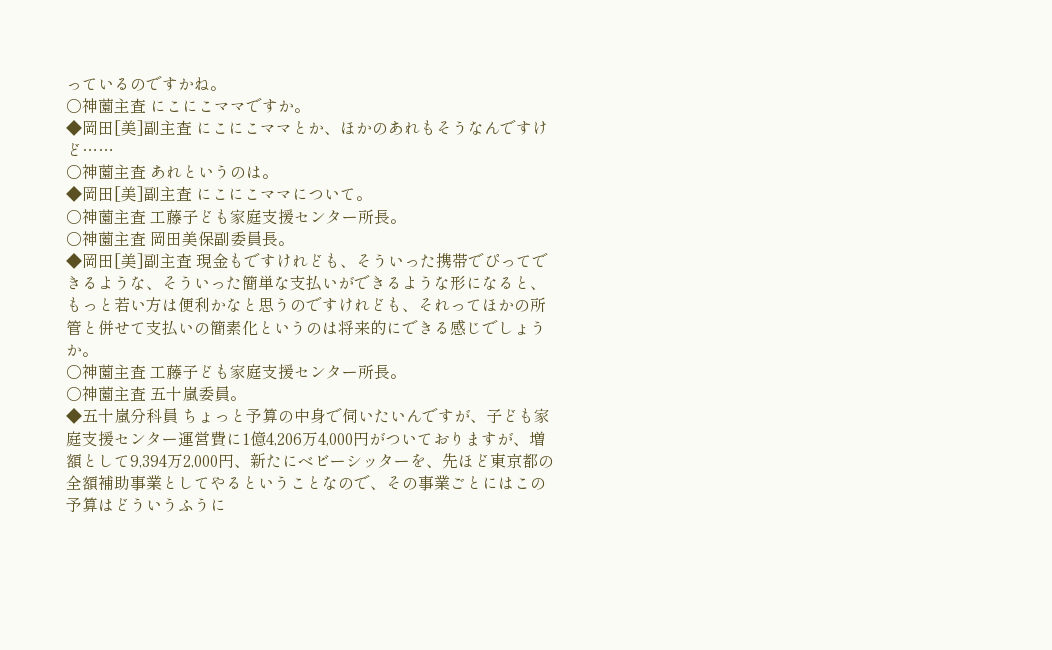っているのですかね。
○神薗主査 にこにこママですか。
◆岡田[美]副主査 にこにこママとか、ほかのあれもそうなんですけど……
○神薗主査 あれというのは。
◆岡田[美]副主査 にこにこママについて。
○神薗主査 工藤子ども家庭支援センター所長。
○神薗主査 岡田美保副委員長。
◆岡田[美]副主査 現金もですけれども、そういった携帯でぴってできるような、そういった簡単な支払いができるような形になると、もっと若い方は便利かなと思うのですけれども、それってほかの所管と併せて支払いの簡素化というのは将来的にできる感じでしょうか。
○神薗主査 工藤子ども家庭支援センター所長。
○神薗主査 五十嵐委員。
◆五十嵐分科員 ちょっと予算の中身で伺いたいんですが、子ども家庭支援センター運営費に1億4,206万4,000円がついておりますが、増額として9,394万2,000円、新たにベビーシッターを、先ほど東京都の全額補助事業としてやるということなので、その事業ごとにはこの予算はどういうふうに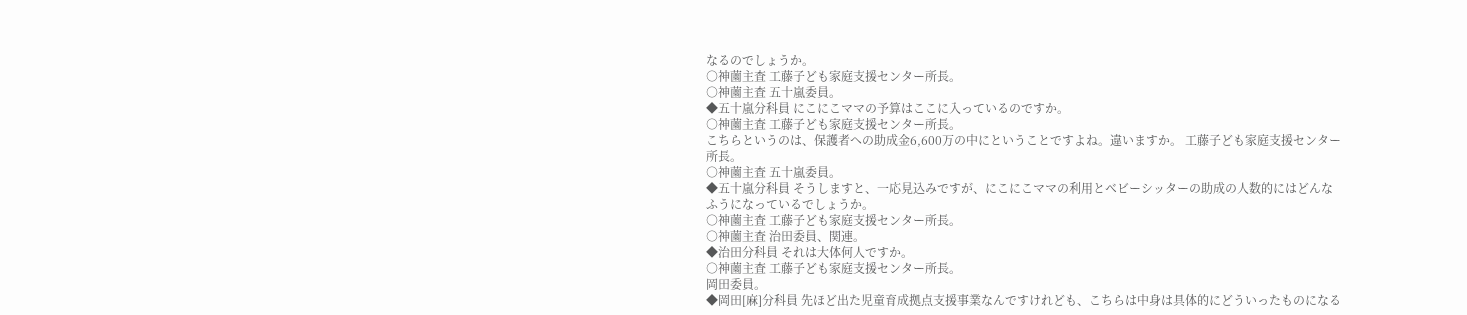なるのでしょうか。
○神薗主査 工藤子ども家庭支援センター所長。
○神薗主査 五十嵐委員。
◆五十嵐分科員 にこにこママの予算はここに入っているのですか。
○神薗主査 工藤子ども家庭支援センター所長。
こちらというのは、保護者への助成金6,600万の中にということですよね。違いますか。 工藤子ども家庭支援センター所長。
○神薗主査 五十嵐委員。
◆五十嵐分科員 そうしますと、一応見込みですが、にこにこママの利用とベビーシッターの助成の人数的にはどんなふうになっているでしょうか。
○神薗主査 工藤子ども家庭支援センター所長。
○神薗主査 治田委員、関連。
◆治田分科員 それは大体何人ですか。
○神薗主査 工藤子ども家庭支援センター所長。
岡田委員。
◆岡田[麻]分科員 先ほど出た児童育成拠点支援事業なんですけれども、こちらは中身は具体的にどういったものになる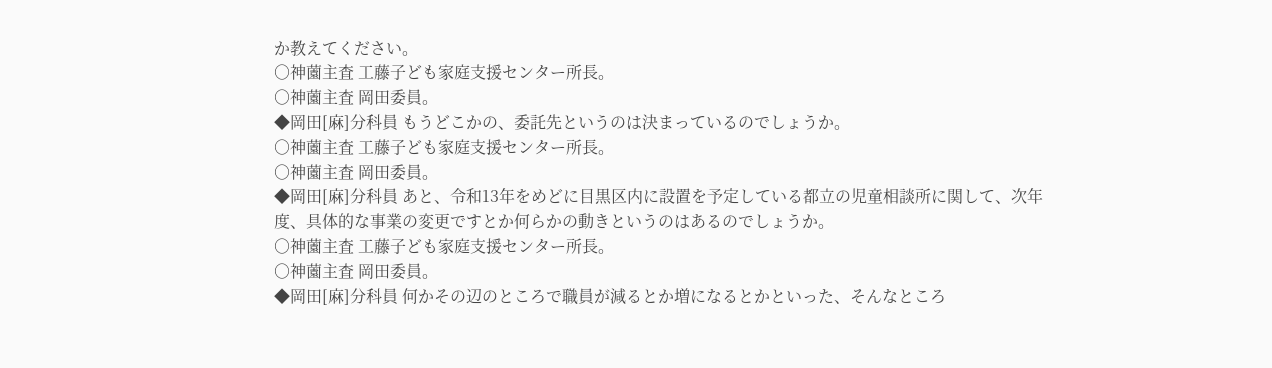か教えてください。
○神薗主査 工藤子ども家庭支援センター所長。
○神薗主査 岡田委員。
◆岡田[麻]分科員 もうどこかの、委託先というのは決まっているのでしょうか。
○神薗主査 工藤子ども家庭支援センター所長。
○神薗主査 岡田委員。
◆岡田[麻]分科員 あと、令和13年をめどに目黒区内に設置を予定している都立の児童相談所に関して、次年度、具体的な事業の変更ですとか何らかの動きというのはあるのでしょうか。
○神薗主査 工藤子ども家庭支援センター所長。
○神薗主査 岡田委員。
◆岡田[麻]分科員 何かその辺のところで職員が減るとか増になるとかといった、そんなところ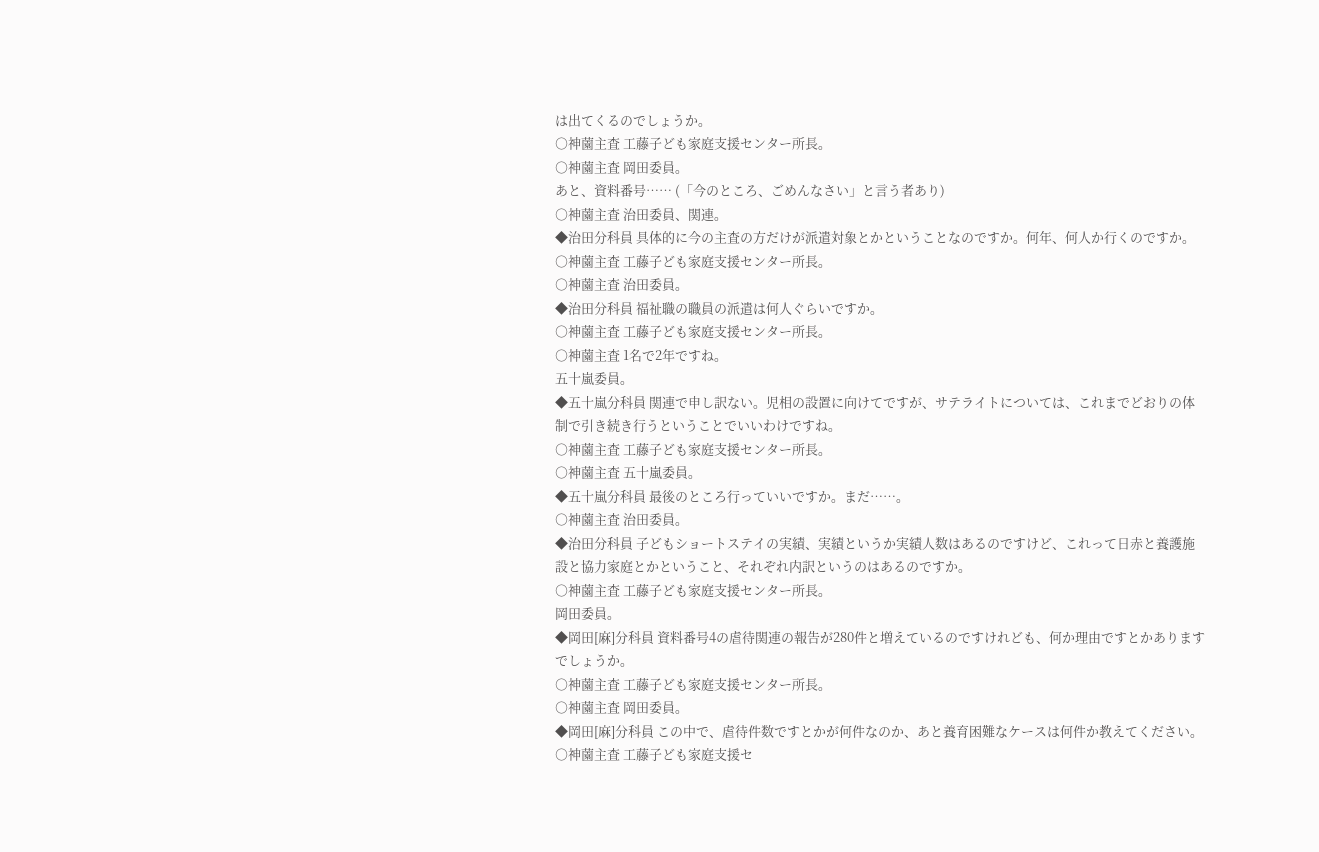は出てくるのでしょうか。
○神薗主査 工藤子ども家庭支援センター所長。
○神薗主査 岡田委員。
あと、資料番号…… (「今のところ、ごめんなさい」と言う者あり)
○神薗主査 治田委員、関連。
◆治田分科員 具体的に今の主査の方だけが派遣対象とかということなのですか。何年、何人か行くのですか。
○神薗主査 工藤子ども家庭支援センター所長。
○神薗主査 治田委員。
◆治田分科員 福祉職の職員の派遣は何人ぐらいですか。
○神薗主査 工藤子ども家庭支援センター所長。
○神薗主査 1名で2年ですね。
五十嵐委員。
◆五十嵐分科員 関連で申し訳ない。児相の設置に向けてですが、サテライトについては、これまでどおりの体制で引き続き行うということでいいわけですね。
○神薗主査 工藤子ども家庭支援センター所長。
○神薗主査 五十嵐委員。
◆五十嵐分科員 最後のところ行っていいですか。まだ……。
○神薗主査 治田委員。
◆治田分科員 子どもショートステイの実績、実績というか実績人数はあるのですけど、これって日赤と養護施設と協力家庭とかということ、それぞれ内訳というのはあるのですか。
○神薗主査 工藤子ども家庭支援センター所長。
岡田委員。
◆岡田[麻]分科員 資料番号4の虐待関連の報告が280件と増えているのですけれども、何か理由ですとかありますでしょうか。
○神薗主査 工藤子ども家庭支援センター所長。
○神薗主査 岡田委員。
◆岡田[麻]分科員 この中で、虐待件数ですとかが何件なのか、あと養育困難なケースは何件か教えてください。
○神薗主査 工藤子ども家庭支援セ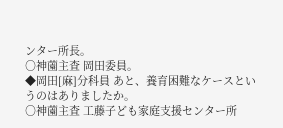ンター所長。
○神薗主査 岡田委員。
◆岡田[麻]分科員 あと、養育困難なケースというのはありましたか。
○神薗主査 工藤子ども家庭支援センター所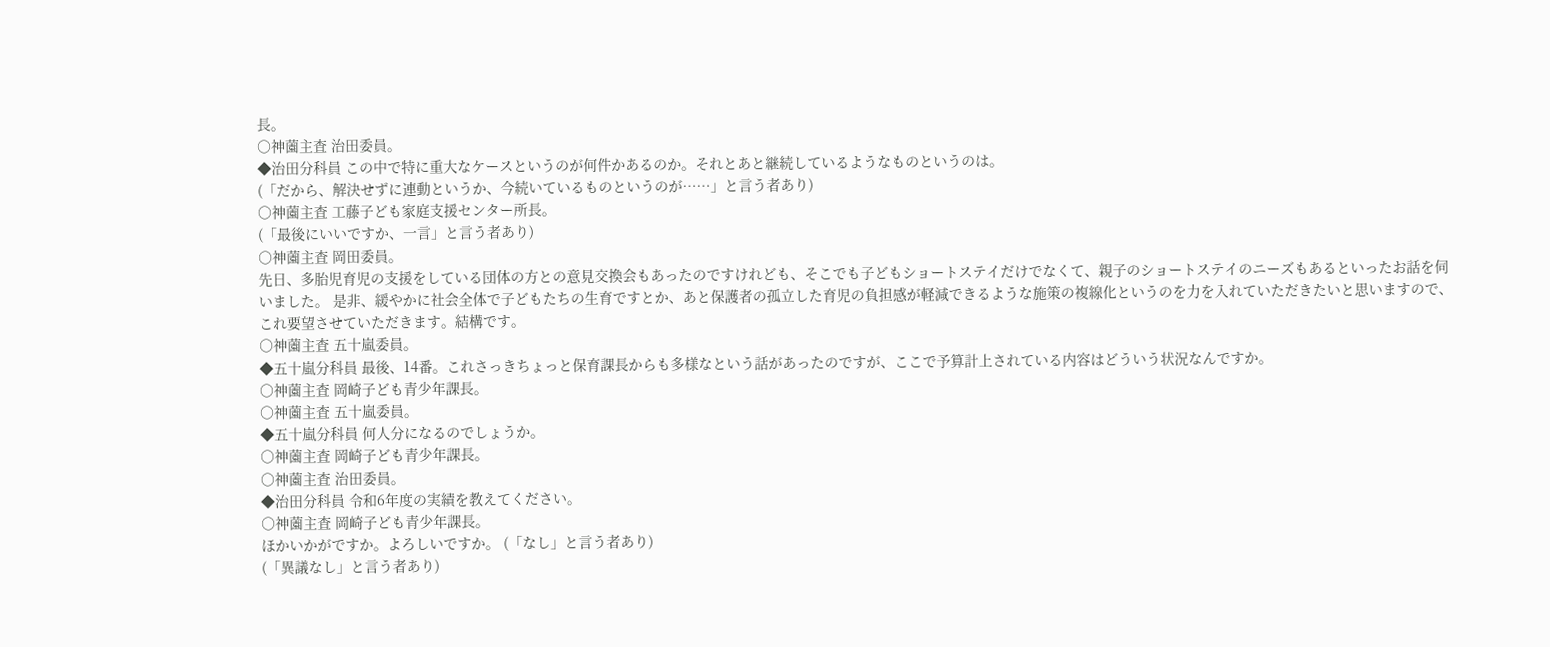長。
○神薗主査 治田委員。
◆治田分科員 この中で特に重大なケースというのが何件かあるのか。それとあと継続しているようなものというのは。
(「だから、解決せずに連動というか、今続いているものというのが……」と言う者あり)
○神薗主査 工藤子ども家庭支援センター所長。
(「最後にいいですか、一言」と言う者あり)
○神薗主査 岡田委員。
先日、多胎児育児の支援をしている団体の方との意見交換会もあったのですけれども、そこでも子どもショートステイだけでなくて、親子のショートステイのニーズもあるといったお話を伺いました。 是非、緩やかに社会全体で子どもたちの生育ですとか、あと保護者の孤立した育児の負担感が軽減できるような施策の複線化というのを力を入れていただきたいと思いますので、これ要望させていただきます。結構です。
○神薗主査 五十嵐委員。
◆五十嵐分科員 最後、14番。これさっきちょっと保育課長からも多様なという話があったのですが、ここで予算計上されている内容はどういう状況なんですか。
○神薗主査 岡崎子ども青少年課長。
○神薗主査 五十嵐委員。
◆五十嵐分科員 何人分になるのでしょうか。
○神薗主査 岡崎子ども青少年課長。
○神薗主査 治田委員。
◆治田分科員 令和6年度の実績を教えてください。
○神薗主査 岡崎子ども青少年課長。
ほかいかがですか。よろしいですか。 (「なし」と言う者あり)
(「異議なし」と言う者あり)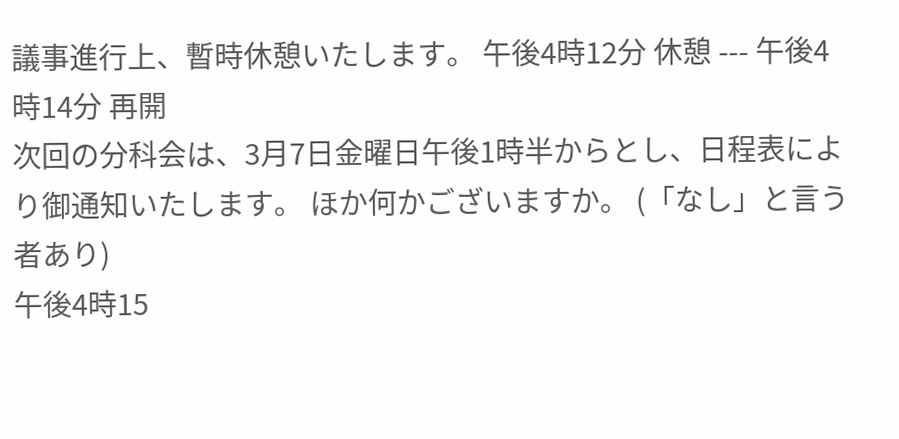議事進行上、暫時休憩いたします。 午後4時12分 休憩 --- 午後4時14分 再開
次回の分科会は、3月7日金曜日午後1時半からとし、日程表により御通知いたします。 ほか何かございますか。 (「なし」と言う者あり)
午後4時15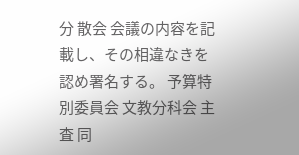分 散会 会議の内容を記載し、その相違なきを認め署名する。 予算特別委員会 文教分科会 主査 同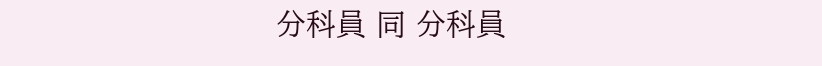分科員 同 分科員